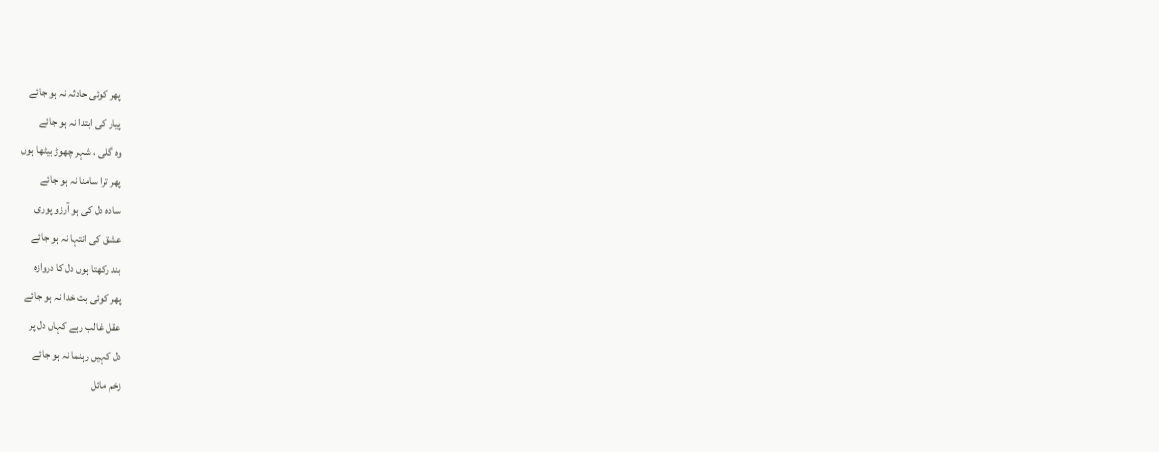پھر کوئی حادثہ نہ ہو جائے
پیار کی ابتدا نہ ہو جائے
وہ گلی ، شہر چھوڑ بیٹھا ہوں
پھر ترا سامنا نہ ہو جائے
سادہ دل کی ہو آرزو پوری
عشق کی انتہا نہ ہو جائے
بند رکھتا ہوں دل کا دروازہ
پھر کوئی بت خدا نہ ہو جائے
عقل غالب رہے کہاں دل پر
دل کہیں رہنما نہ ہو جائے
زخم مائل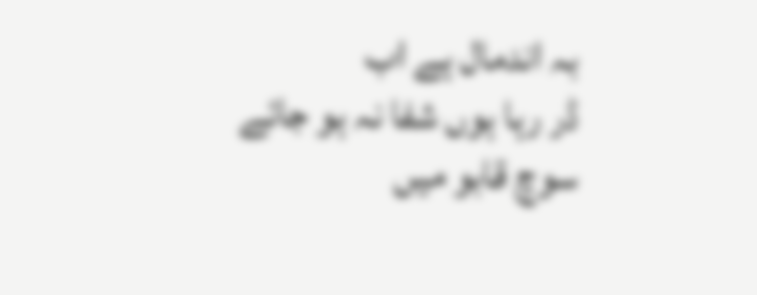بہ اندمال ہے اب
ڈر رہا ہوں شفا نہ ہو جائے
سوچ قابو میں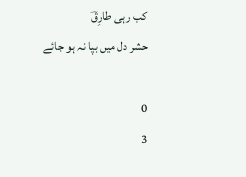کب رہی طارِقؔ
حشر دل میں بپا نہ ہو جائے

0
3